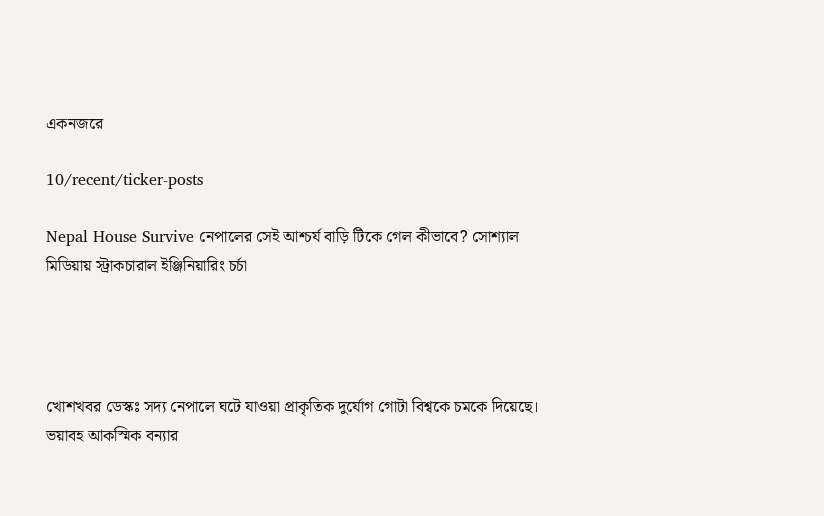একনজরে

10/recent/ticker-posts

Nepal House Survive নেপালের সেই আশ্চর্য বাড়ি টিকে গেল কীভাবে? সোশ্যাল মিডিয়ায় স্ট্রাকচারাল ইঞ্জিনিয়ারিং চর্চা




খোশখবর ডেস্কঃ সদ্য নেপালে ঘটে যাওয়া প্রাকৃতিক দুর্যোগ গোটা বিশ্বকে চমকে দিয়েছে। ভয়াবহ আকস্মিক বন্যার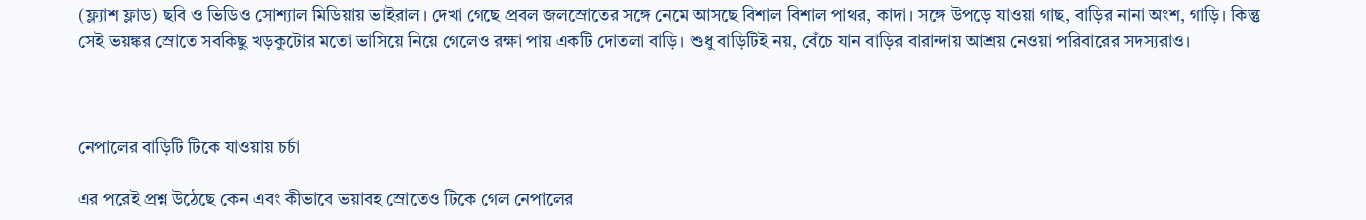(ফ্ল্যাশ ফ্লাড) ছবি ও ভিডিও সোশ্যাল মিডিয়ায় ভাইরাল। দেখা গেছে প্রবল জলস্রোতের সঙ্গে নেমে আসছে বিশাল বিশাল পাথর, কাদা। সঙ্গে উপড়ে যাওয়া গাছ, বাড়ির নানা অংশ, গাড়ি। কিন্তু সেই ভয়ঙ্কর স্রোতে সবকিছু খড়কুটোর মতো ভাসিয়ে নিয়ে গেলেও রক্ষা পায় একটি দোতলা বাড়ি। শুধু বাড়িটিই নয়, বেঁচে যান বাড়ির বারান্দায় আশ্রয় নেওয়া পরিবারের সদস্যরাও।



নেপালের বাড়িটি টিকে যাওয়ায় চর্চা

এর পরেই প্রশ্ন উঠেছে কেন এবং কীভাবে ভয়াবহ স্রোতেও টিকে গেল নেপালের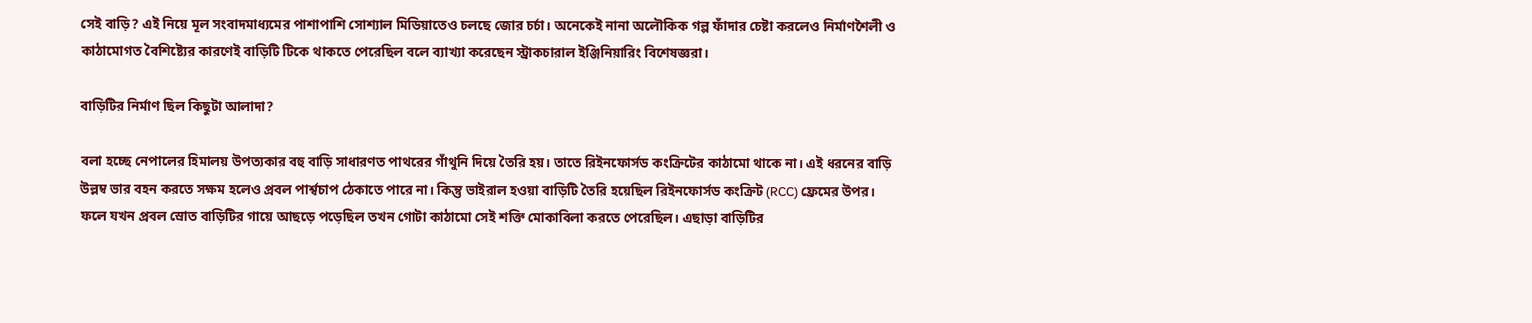সেই বাড়ি? এই নিয়ে মূল সংবাদমাধ্যমের পাশাপাশি সোশ্যাল মিডিয়াতেও চলছে জোর চর্চা। অনেকেই নানা অলৌকিক গল্প ফাঁদার চেষ্টা করলেও নির্মাণশৈলী ও কাঠামোগত বৈশিষ্ট্যের কারণেই বাড়িটি টিকে থাকতে পেরেছিল বলে ব্যাখ্যা করেছেন স্ট্রাকচারাল ইঞ্জিনিয়ারিং বিশেষজ্ঞরা।

বাড়িটির নির্মাণ ছিল কিছুটা আলাদা?

বলা হচ্ছে নেপালের হিমালয় উপত্যকার বহু বাড়ি সাধারণত পাথরের গাঁথুনি দিয়ে তৈরি হয়। তাতে রিইনফোর্সড কংক্রিটের কাঠামো থাকে না। এই ধরনের বাড়ি উল্লম্ব ভার বহন করতে সক্ষম হলেও প্রবল পার্শ্বচাপ ঠেকাতে পারে না। কিন্তু ভাইরাল হওয়া বাড়িটি তৈরি হয়েছিল রিইনফোর্সড কংক্রিট (RCC) ফ্রেমের উপর। ফলে যখন প্রবল স্রোত বাড়িটির গায়ে আছড়ে পড়েছিল তখন গোটা কাঠামো সেই শক্তি মোকাবিলা করতে পেরেছিল। এছাড়া বাড়িটির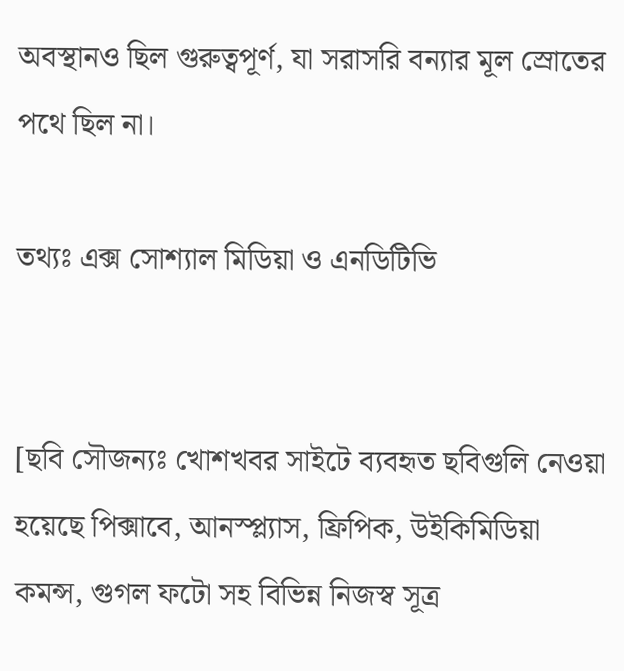অবস্থানও ছিল গুরুত্বপূর্ণ, যা সরাসরি বন্যার মূল স্রোতের পথে ছিল না।

তথ্যঃ এক্স সোশ্যাল মিডিয়া ও এনডিটিভি


[ছবি সৌজন্যঃ খোশখবর সাইটে ব্যবহৃত ছবিগুলি নেওয়া হয়েছে পিক্সাবে, আনস্প্ল্যাস, ফ্রিপিক, উইকিমিডিয়া কমন্স, গুগল ফটো সহ বিভিন্ন নিজস্ব সূত্র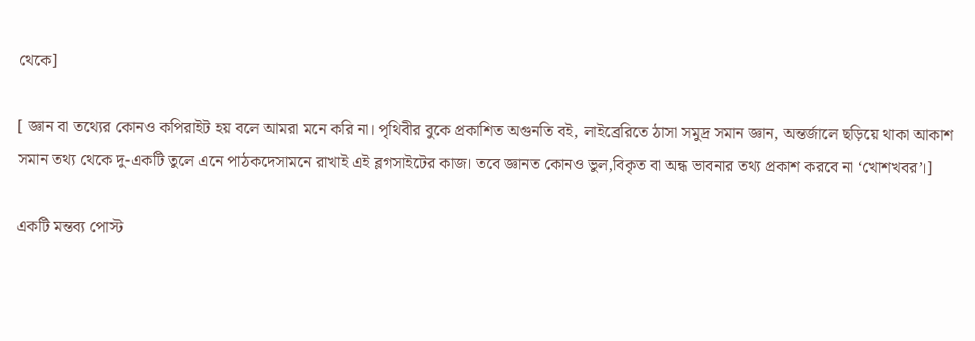থেকে]

[ জ্ঞান বা তথ্যের কোনও কপিরাইট হয় বলে আমরা মনে করি না। পৃথিবীর বুকে প্রকাশিত অগুনতি বই, লাইব্রেরিতে ঠাসা সমুদ্র সমান জ্ঞান, অন্তর্জালে ছড়িয়ে থাকা আকাশ সমান তথ্য থেকে দু-একটি তুলে এনে পাঠকদেসামনে রাখাই এই ব্লগসাইটের কাজ। তবে জ্ঞানত কোনও ভুল,বিকৃত বা অন্ধ ভাবনার তথ্য প্রকাশ করবে না ‘খোশখবর’।]

একটি মন্তব্য পোস্ট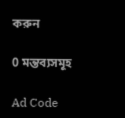করুন

0 মন্তব্যসমূহ

Ad Code